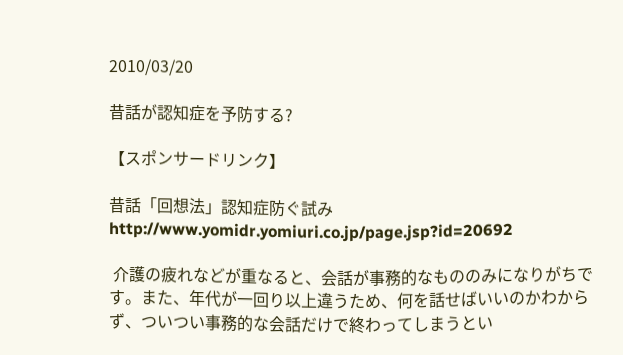2010/03/20

昔話が認知症を予防する?

【スポンサードリンク】

昔話「回想法」認知症防ぐ試み
http://www.yomidr.yomiuri.co.jp/page.jsp?id=20692

 介護の疲れなどが重なると、会話が事務的なもののみになりがちです。また、年代が一回り以上違うため、何を話せばいいのかわからず、ついつい事務的な会話だけで終わってしまうとい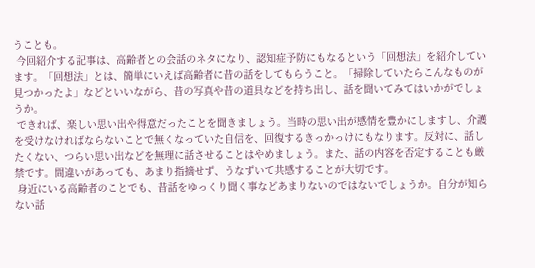うことも。
 今回紹介する記事は、高齢者との会話のネタになり、認知症予防にもなるという「回想法」を紹介しています。「回想法」とは、簡単にいえば高齢者に昔の話をしてもらうこと。「掃除していたらこんなものが見つかったよ」などといいながら、昔の写真や昔の道具などを持ち出し、話を聞いてみてはいかがでしょうか。
 できれば、楽しい思い出や得意だったことを聞きましょう。当時の思い出が感情を豊かにしますし、介護を受けなければならないことで無くなっていた自信を、回復するきっかっけにもなります。反対に、話したくない、つらい思い出などを無理に話させることはやめましょう。また、話の内容を否定することも厳禁です。間違いがあっても、あまり指摘せず、うなずいて共感することが大切です。
 身近にいる高齢者のことでも、昔話をゆっくり聞く事などあまりないのではないでしょうか。自分が知らない話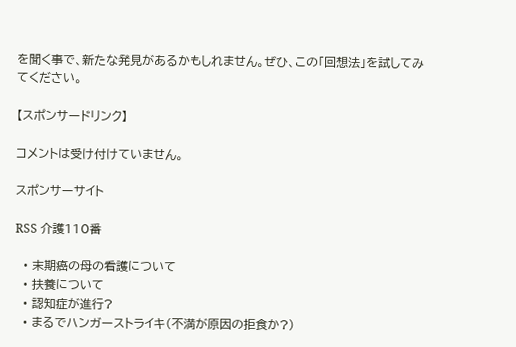を聞く事で、新たな発見があるかもしれません。ぜひ、この「回想法」を試してみてください。

【スポンサードリンク】

コメントは受け付けていません。

スポンサーサイト

RSS 介護110番

  • 末期癌の母の看護について
  • 扶養について
  • 認知症が進行?
  • まるでハンガーストライキ(不満が原因の拒食か?)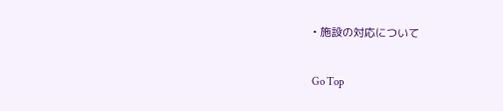• 施設の対応について

Go Top